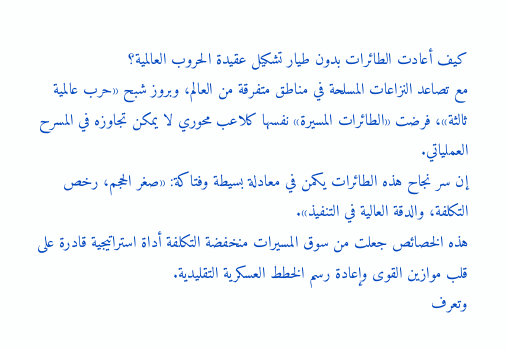كيف أعادت الطائرات بدون طيار تشكيل عقيدة الحروب العالمية؟
مع تصاعد النزاعات المسلحة في مناطق متفرقة من العالم، وبروز شبح «حرب عالمية ثالثة»، فرضت «الطائرات المسيرة» نفسها كلاعب محوري لا يمكن تجاوزه في المسرح العملياتي.
إن سر نجاح هذه الطائرات يكمن في معادلة بسيطة وفتاكة: «صغر الحجم، رخص التكلفة، والدقة العالية في التنفيذ».
هذه الخصائص جعلت من سوق المسيرات منخفضة التكلفة أداة استراتيجية قادرة على قلب موازين القوى وإعادة رسم الخطط العسكرية التقليدية.
وتعرف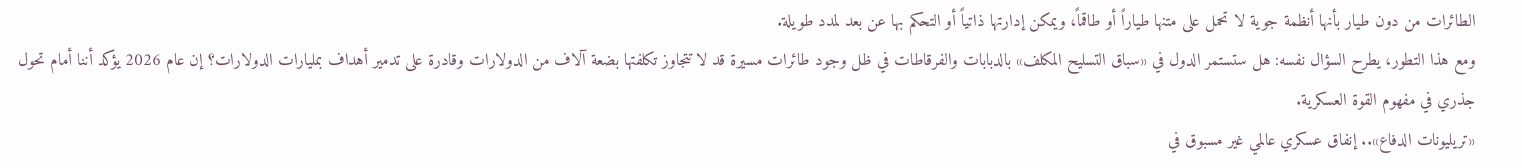الطائرات من دون طيار بأنها أنظمة جوية لا تحمل على متنها طياراً أو طاقماً، ويمكن إدارتها ذاتياً أو التحكم بها عن بعد لمدد طويلة.
ومع هذا التطور، يطرح السؤال نفسه: هل ستستمر الدول في «سباق التسليح المكلف» بالدبابات والفرقاطات في ظل وجود طائرات مسيرة قد لا تتجاوز تكلفتها بضعة آلاف من الدولارات وقادرة على تدمير أهداف بمليارات الدولارات؟ إن عام 2026 يؤكد أننا أمام تحول جذري في مفهوم القوة العسكرية.
«تريليونات الدفاع».. إنفاق عسكري عالمي غير مسبوق في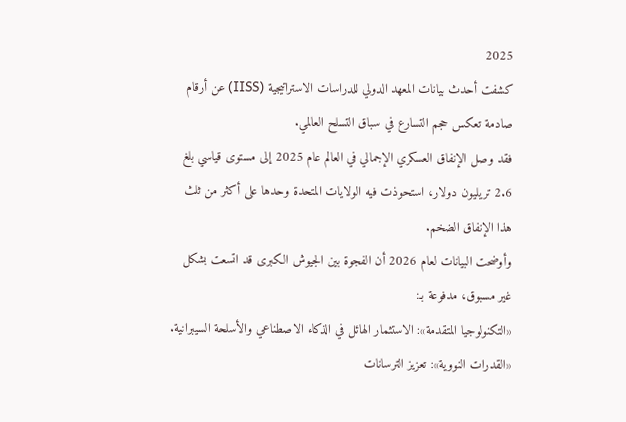2025
كشفت أحدث بيانات المعهد الدولي للدراسات الاستراتيجية (IISS) عن أرقام صادمة تعكس حجم التسارع في سباق التسلح العالمي.
فقد وصل الإنفاق العسكري الإجمالي في العالم عام 2025 إلى مستوى قياسي بلغ 2.6 تريليون دولار، استحوذت فيه الولايات المتحدة وحدها على أكثر من ثلث هذا الإنفاق الضخم.
وأوضحت البيانات لعام 2026 أن الفجوة بين الجيوش الكبرى قد اتسعت بشكل غير مسبوق، مدفوعة بـ:
«التكنولوجيا المتقدمة»: الاستثمار الهائل في الذكاء الاصطناعي والأسلحة السيبرانية.
«القدرات النووية»: تعزيز الترسانات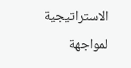الاستراتيجية لمواجهة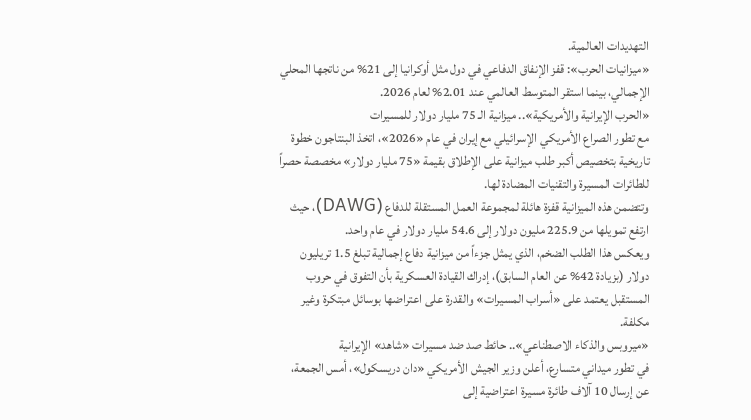التهديدات العالمية.
«ميزانيات الحرب»: قفز الإنفاق الدفاعي في دول مثل أوكرانيا إلى 21% من ناتجها المحلي الإجمالي، بينما استقر المتوسط العالمي عند 2.01% لعام 2026.
«الحرب الإيرانية والأمريكية».. ميزانية الـ 75 مليار دولار للمسيرات
مع تطور الصراع الأمريكي الإسرائيلي مع إيران في عام «2026»، اتخذ البنتاجون خطوة تاريخية بتخصيص أكبر طلب ميزانية على الإطلاق بقيمة «75 مليار دولار» مخصصة حصراً للطائرات المسيرة والتقنيات المضادة لها.
وتتضمن هذه الميزانية قفزة هائلة لمجموعة العمل المستقلة للدفاع (DAWG)، حيث ارتفع تمويلها من 225.9 مليون دولار إلى 54.6 مليار دولار في عام واحد.
ويعكس هذا الطلب الضخم، الذي يمثل جزءاً من ميزانية دفاع إجمالية تبلغ 1.5 تريليون دولار (بزيادة 42% عن العام السابق)، إدراك القيادة العسكرية بأن التفوق في حروب المستقبل يعتمد على «أسراب المسيرات» والقدرة على اعتراضها بوسائل مبتكرة وغير مكلفة.
«ميروبس والذكاء الاصطناعي».. حائط صد ضد مسيرات «شاهد» الإيرانية
في تطور ميداني متسارع، أعلن وزير الجيش الأمريكي «دان دريسكول»، أمس الجمعة، عن إرسال 10 آلاف طائرة مسيرة اعتراضية إلى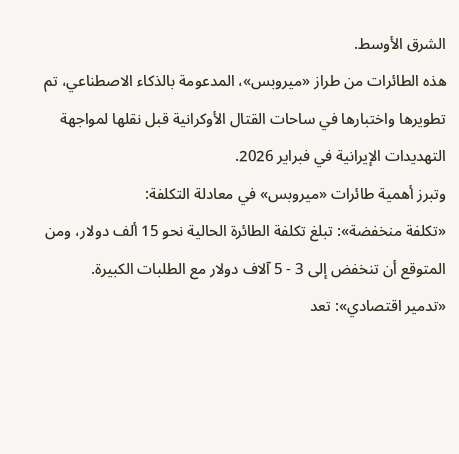الشرق الأوسط.
هذه الطائرات من طراز «ميروبس»، المدعومة بالذكاء الاصطناعي، تم تطويرها واختبارها في ساحات القتال الأوكرانية قبل نقلها لمواجهة التهديدات الإيرانية في فبراير 2026.
وتبرز أهمية طائرات «ميروبس» في معادلة التكلفة:
«تكلفة منخفضة»: تبلغ تكلفة الطائرة الحالية نحو 15 ألف دولار، ومن المتوقع أن تنخفض إلى 3 - 5 آلاف دولار مع الطلبات الكبيرة.
«تدمير اقتصادي»: تعد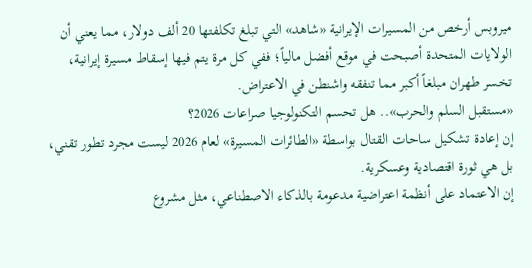ميروبس أرخص من المسيرات الإيرانية «شاهد» التي تبلغ تكلفتها 20 ألف دولار، مما يعني أن الولايات المتحدة أصبحت في موقع أفضل مالياً؛ ففي كل مرة يتم فيها إسقاط مسيرة إيرانية، تخسر طهران مبلغاً أكبر مما تنفقه واشنطن في الاعتراض.
«مستقبل السلم والحرب».. هل تحسم التكنولوجيا صراعات 2026؟
إن إعادة تشكيل ساحات القتال بواسطة «الطائرات المسيرة» لعام 2026 ليست مجرد تطور تقني، بل هي ثورة اقتصادية وعسكرية.
إن الاعتماد على أنظمة اعتراضية مدعومة بالذكاء الاصطناعي، مثل مشروع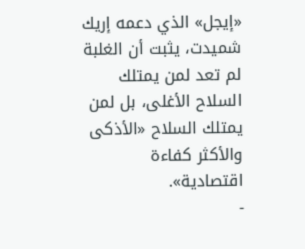«إيجل» الذي دعمه إريك شميدت، يثبت أن الغلبة لم تعد لمن يمتلك السلاح الأغلى، بل لمن يمتلك السلاح «الأذكى والأكثر كفاءة اقتصادية».
-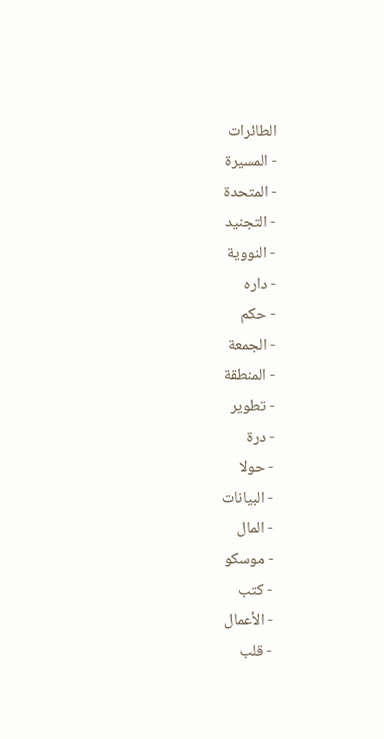الطائرات
- المسيرة
- المتحدة
- التجنيد
- النووية
- داره
- حكم
- الجمعة
- المنطقة
- تطوير
- درة
- حولا
- البيانات
- المال
- موسكو
- كتب
- الأعمال
- قلب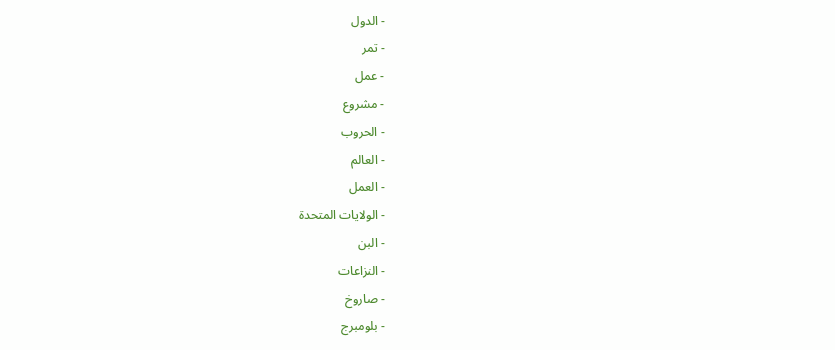- الدول
- تمر
- عمل
- مشروع
- الحروب
- العالم
- العمل
- الولايات المتحدة
- البن
- النزاعات
- صاروخ
- بلومبرج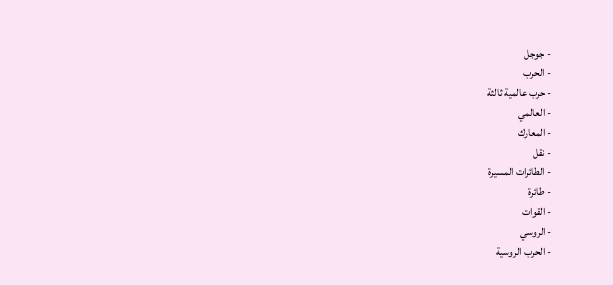- جوجل
- الحرب
- حرب عالمية ثالثة
- العالمي
- المعارك
- نقل
- الطائرات المسيرة
- طائرة
- القوات
- الروسي
- الحرب الروسية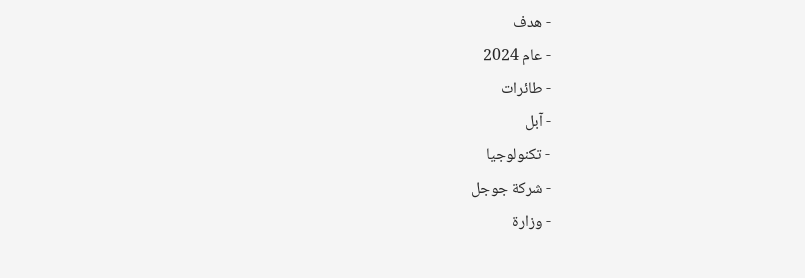- هدف
- عام 2024
- طائرات
- آبل
- تكنولوجيا
- شركة جوجل
- وزارة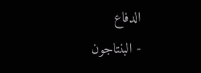الدفاع
- البنتاجون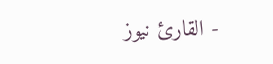- القارئ نيوز